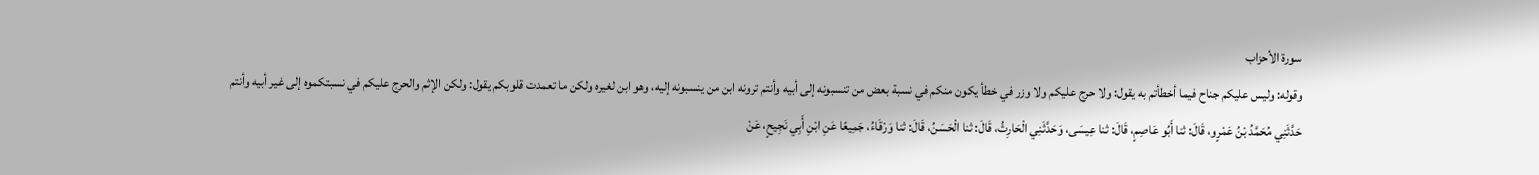سورة الأحزاب
وقوله: وليس عليكم جناح فيما أخطأتم به يقول: ولا حرج عليكم ولا وزر في خطأ يكون منكم في نسبة بعض من تنسبونه إلى أبيه وأنتم ترونه ابن من ينسبونه إليه، وهو ابن لغيره ولكن ما تعمدت قلوبكم يقول: ولكن الإثم والحرج عليكم في نسبتكموه إلى غير أبيه وأنتم
حَدَّثَنِي مُحَمَّدُ بْنُ عَمْرٍو، قَالَ: ثنا أَبُو عَاصِمٍ، قَالَ: ثنا عِيسَى، وَحَدَّثَنِي الْحَارِثُ، قَالَ: ثنا الْحَسَنُ، قَالَ: ثنا وَرْقَاءُ، جَمِيعًا عَنِ ابْنِ أَبِي نَجِيحٍ، عَنْ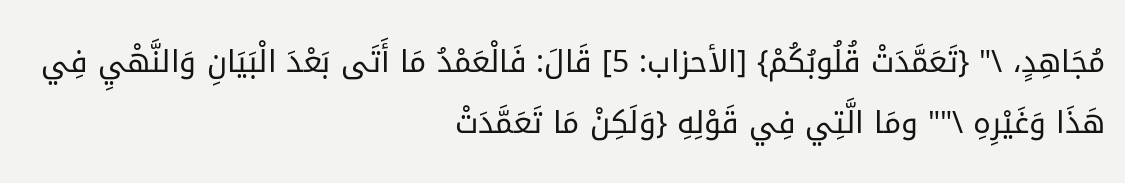مُجَاهِدٍ، \" {تَعَمَّدَتْ قُلُوبُكُمْ} [الأحزاب: 5] قَالَ: فَالْعَمْدُ مَا أَتَى بَعْدَ الْبَيَانِ وَالنَّهْيِ فِي هَذَا وَغَيْرِهِ \"" ومَا الَّتِي فِي قَوْلِهِ {وَلَكِنْ مَا تَعَمَّدَتْ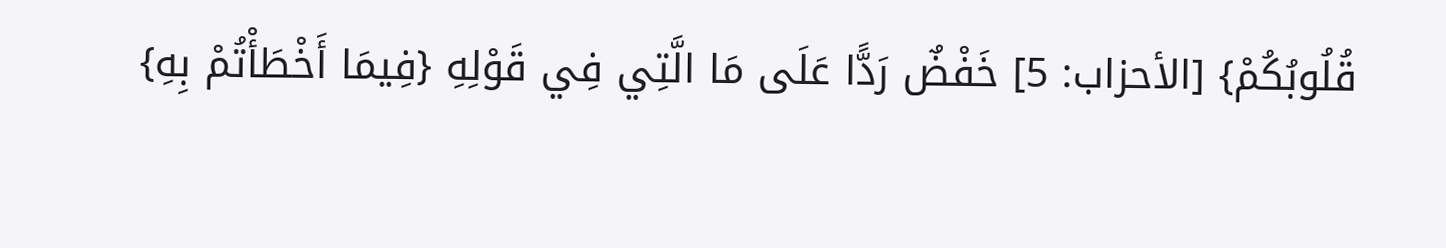قُلُوبُكُمْ} [الأحزاب: 5] خَفْضٌ رَدًّا عَلَى مَا الَّتِي فِي قَوْلِهِ {فِيمَا أَخْطَأْتُمْ بِهِ}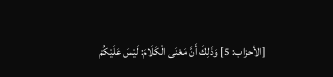[الأحزاب: 5] وَذَلِكَ أَنَّ مَعْنَى الْكَلَامَ: لَيْسَ عَلَيْكُمْ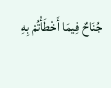جُنَاحٌ فِيمَا أَخْطَأْتُمْ بِهِ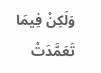وَلَكِنْ فِيمَا تَعَمَّدَتْ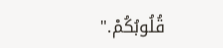قُلُوبُكُمْ."